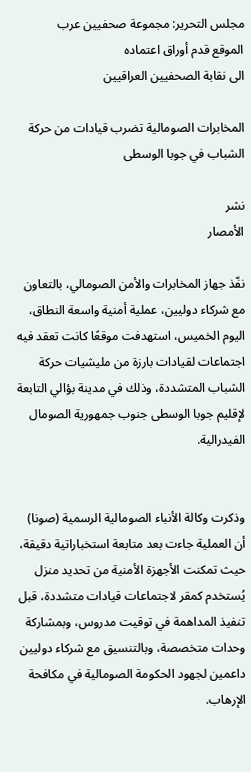مجلس التحرير: مجموعة صحفيين عرب
الموقع قدم أوراق اعتماده
الى نقابة الصحفيين العراقيين

المخابرات الصومالية تضرب قيادات من حركة الشباب في جوبا الوسطى

نشر
الأمصار

نفّذ جهاز المخابرات والأمن الصومالي، بالتعاون مع شركاء دوليين، عملية أمنية واسعة النطاق، اليوم الخميس، استهدفت موقعًا كانت تعقد فيه اجتماعات لقيادات بارزة من مليشيات حركة الشباب المتشددة، وذلك في مدينة بؤالي التابعة لإقليم جوبا الوسطى جنوب جمهورية الصومال الفيدرالية.


وذكرت وكالة الأنباء الصومالية الرسمية (صونا) أن العملية جاءت بعد متابعة استخباراتية دقيقة، حيث تمكنت الأجهزة الأمنية من تحديد منزل يُستخدم كمقر لاجتماعات قيادات متشددة، قبل تنفيذ المداهمة في توقيت مدروس، وبمشاركة وحدات متخصصة، وبالتنسيق مع شركاء دوليين داعمين لجهود الحكومة الصومالية في مكافحة الإرهاب.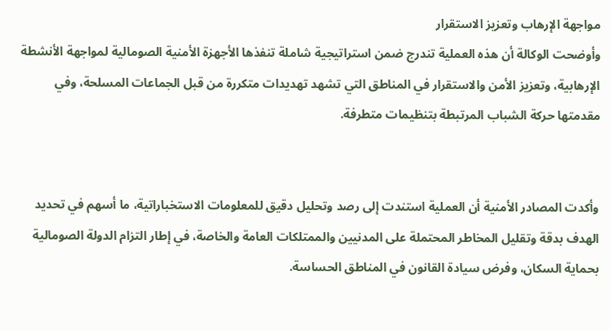مواجهة الإرهاب وتعزيز الاستقرار
وأوضحت الوكالة أن هذه العملية تندرج ضمن استراتيجية شاملة تنفذها الأجهزة الأمنية الصومالية لمواجهة الأنشطة الإرهابية، وتعزيز الأمن والاستقرار في المناطق التي تشهد تهديدات متكررة من قبل الجماعات المسلحة، وفي مقدمتها حركة الشباب المرتبطة بتنظيمات متطرفة.


وأكدت المصادر الأمنية أن العملية استندت إلى رصد وتحليل دقيق للمعلومات الاستخباراتية، ما أسهم في تحديد الهدف بدقة وتقليل المخاطر المحتملة على المدنيين والممتلكات العامة والخاصة، في إطار التزام الدولة الصومالية بحماية السكان، وفرض سيادة القانون في المناطق الحساسة.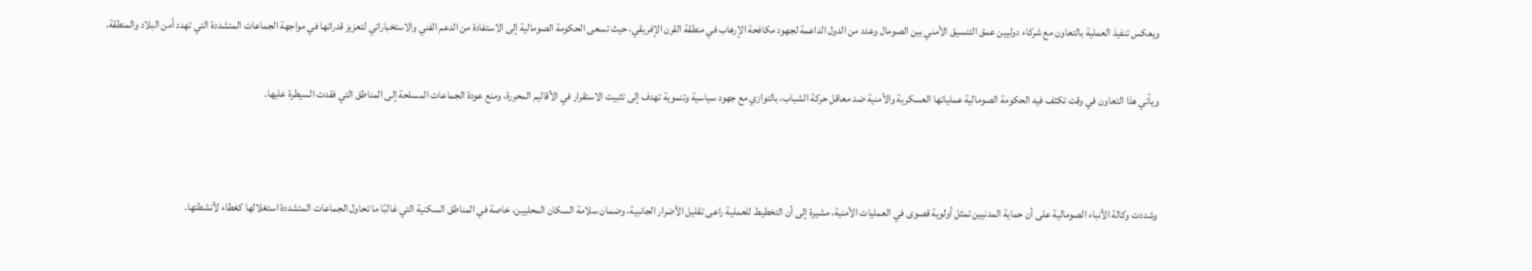ويعكس تنفيذ العملية بالتعاون مع شركاء دوليين عمق التنسيق الأمني بين الصومال وعدد من الدول الداعمة لجهود مكافحة الإرهاب في منطقة القرن الإفريقي، حيث تسعى الحكومة الصومالية إلى الاستفادة من الدعم الفني والاستخباراتي لتعزيز قدراتها في مواجهة الجماعات المتشددة التي تهدد أمن البلاد والمنطقة.


ويأتي هذا التعاون في وقت تكثف فيه الحكومة الصومالية عملياتها العسكرية والأمنية ضد معاقل حركة الشباب، بالتوازي مع جهود سياسية وتنموية تهدف إلى تثبيت الاستقرار في الأقاليم المحررة، ومنع عودة الجماعات المسلحة إلى المناطق التي فقدت السيطرة عليها.




وشددت وكالة الأنباء الصومالية على أن حماية المدنيين تمثل أولوية قصوى في العمليات الأمنية، مشيرة إلى أن التخطيط للعملية راعى تقليل الأضرار الجانبية، وضمان سلامة السكان المحليين، خاصة في المناطق السكنية التي غالبًا ما تحاول الجماعات المتشددة استغلالها كغطاء لأنشطتها.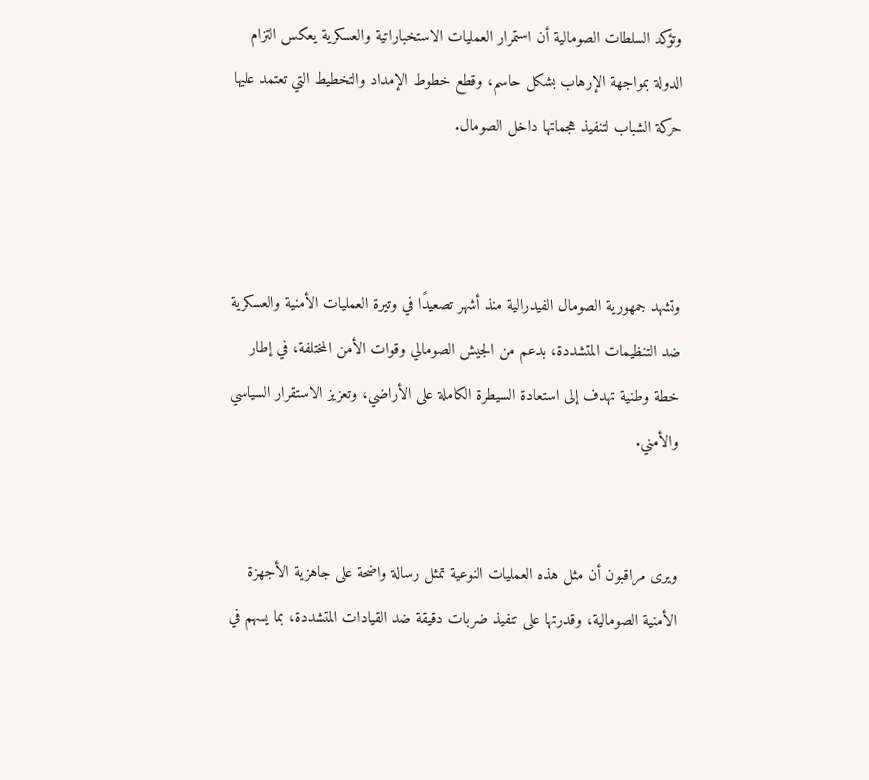وتؤكد السلطات الصومالية أن استمرار العمليات الاستخباراتية والعسكرية يعكس التزام الدولة بمواجهة الإرهاب بشكل حاسم، وقطع خطوط الإمداد والتخطيط التي تعتمد عليها حركة الشباب لتنفيذ هجماتها داخل الصومال.



وتشهد جمهورية الصومال الفيدرالية منذ أشهر تصعيدًا في وتيرة العمليات الأمنية والعسكرية ضد التنظيمات المتشددة، بدعم من الجيش الصومالي وقوات الأمن المختلفة، في إطار خطة وطنية تهدف إلى استعادة السيطرة الكاملة على الأراضي، وتعزيز الاستقرار السياسي والأمني.


ويرى مراقبون أن مثل هذه العمليات النوعية تمثل رسالة واضحة على جاهزية الأجهزة الأمنية الصومالية، وقدرتها على تنفيذ ضربات دقيقة ضد القيادات المتشددة، بما يسهم في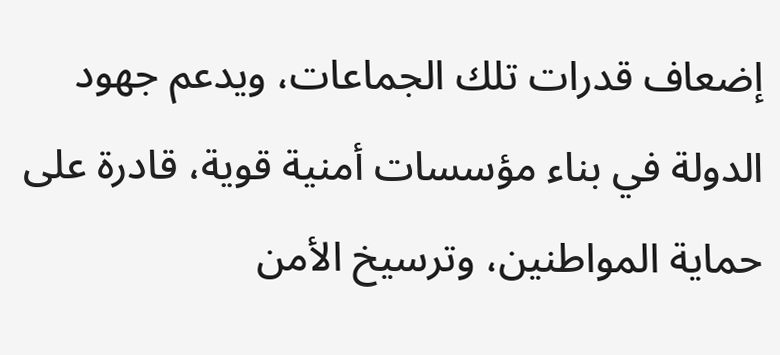إضعاف قدرات تلك الجماعات، ويدعم جهود الدولة في بناء مؤسسات أمنية قوية، قادرة على حماية المواطنين، وترسيخ الأمن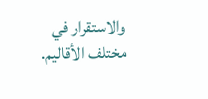والاستقرار في مختلف الأقاليم.